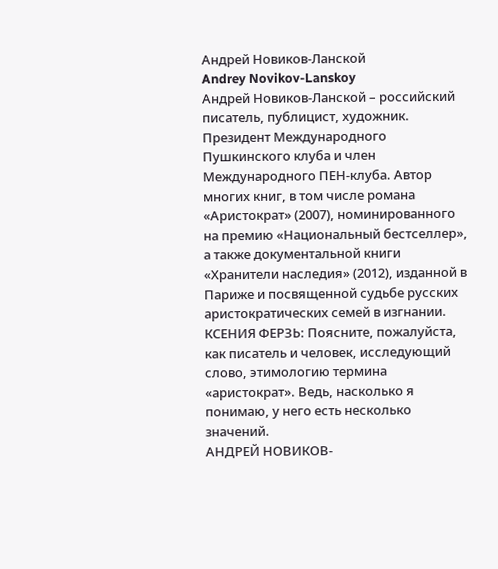Андрей Новиков-Ланской
Andrey Novikov-Lanskoy
Андрей Новиков-Ланской – российский писатель, публицист, художник. Президент Международного Пушкинского клуба и член Международного ПЕН-клуба. Автор многих книг, в том числе романа «Аристократ» (2007), номинированного на премию «Национальный бестселлер», а также документальной книги «Хранители наследия» (2012), изданной в Париже и посвященной судьбе русских аристократических семей в изгнании.
КСЕНИЯ ФЕРЗЬ: Поясните, пожалуйста, как писатель и человек, исследующий слово, этимологию термина «аристократ». Ведь, насколько я понимаю, у него есть несколько значений.
АНДРЕЙ НОВИКОВ-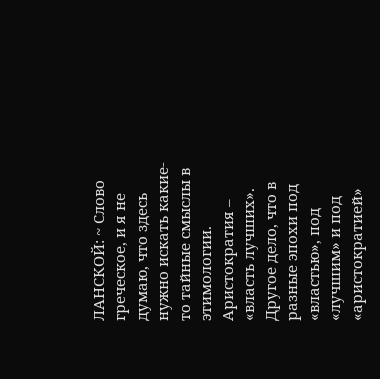ЛАНСКОЙ: ~ Слово греческое, и я не думаю, что здесь нужно искать какие-то тайные смыслы в этимологии. Аристократия – «власть лучших». Другое дело, что в разные эпохи под «властью», под «лучшим» и под «аристократией»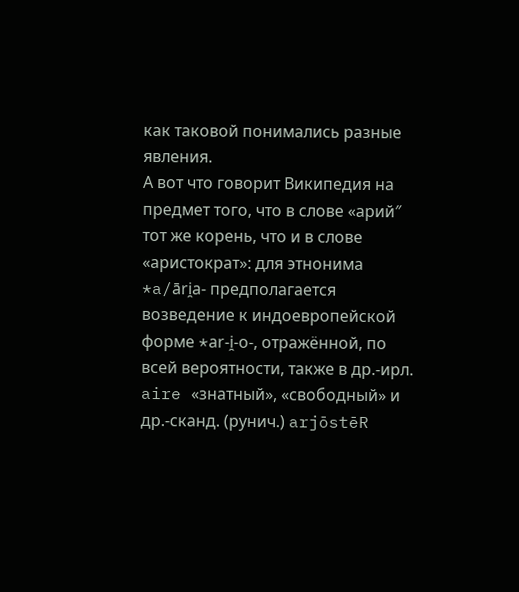как таковой понимались разные явления.
А вот что говорит Википедия на предмет того, что в слове «арий″ тот же корень, что и в слове «аристократ»: для этнонима *a/āri̯a- предполагается возведение к индоевропейской форме *ar-i̯-o-, отражённой, по всей вероятности, также в др.-ирл. aire «знатный», «свободный» и др.-сканд. (рунич.) arjōstēR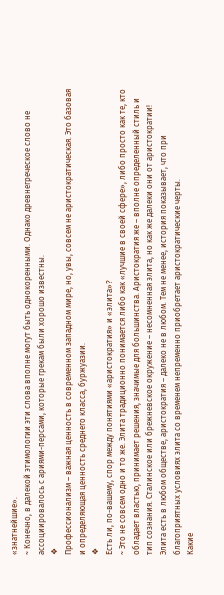«знатнейшие».
~ Конечно, в далекой этимологии эти слова вполне могут быть однокоренными. Однако древнегреческое слово не ассоциировалось с ариями-персами, которые грекам были хорошо известны.
❖
Профессионализм – важная ценность в современном западном мире, но, увы, совсем не аристократическая. Это базовая и определяющая ценность среднего класса, буржуазии.
❖
Есть ли, по-вашему, спор между понятиями «аристократия» и «элита»?
~ Это не совсем одно и то же. Элита традиционно понимается либо как «лучшие в своей сфере», либо просто как те, кто обладает властью, принимает решения, значимые для большинства. Аристократия же – вполне определенный стиль и тип сознания. Сталинское или брежневское окружение – несомненная элита, но как же далеки они от аристократии! Элита есть в любом обществе, аристократия – далеко не в любом. Тем не менее, история показывает, что при благоприятных условиях элита со временем непременно приобретает аристократические черты.
Какие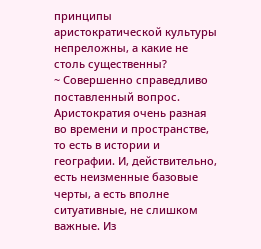принципы аристократической культуры непреложны, а какие не столь существенны?
~ Совершенно справедливо поставленный вопрос. Аристократия очень разная во времени и пространстве, то есть в истории и географии. И, действительно, есть неизменные базовые черты, а есть вполне ситуативные, не слишком важные. Из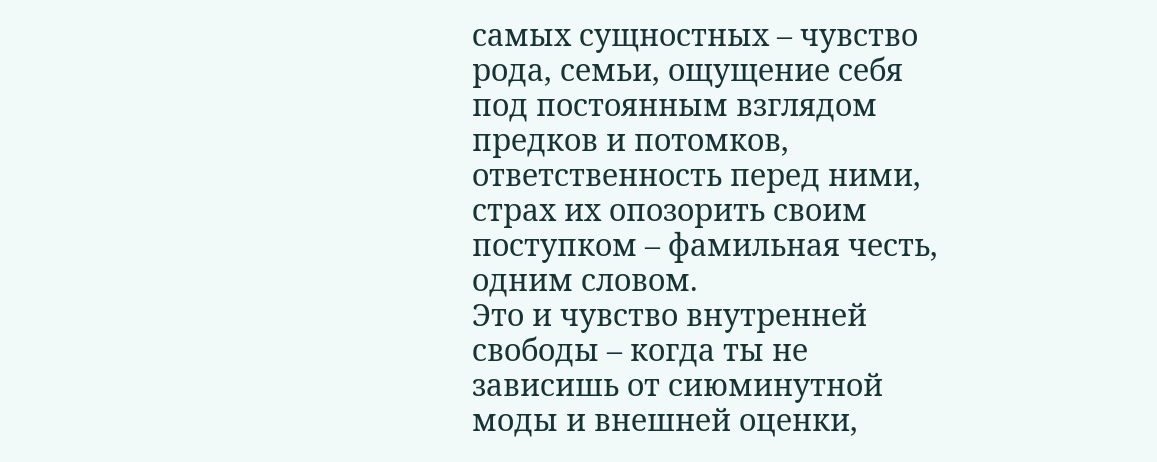самых сущностных – чувство рода, семьи, ощущение себя под постоянным взглядом предков и потомков, ответственность перед ними, страх их опозорить своим поступком – фамильная честь, одним словом.
Это и чувство внутренней свободы – когда ты не зависишь от сиюминутной моды и внешней оценки,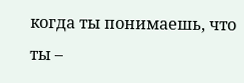когда ты понимаешь, что ты –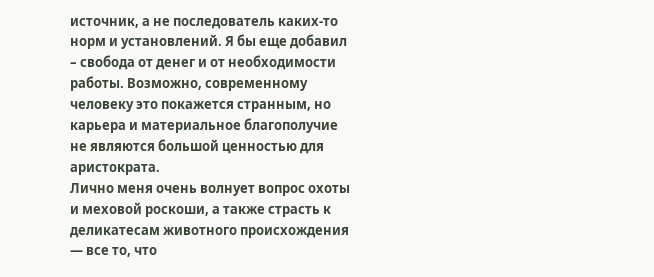источник, а не последователь каких-то норм и установлений. Я бы еще добавил – свобода от денег и от необходимости работы. Возможно, современному человеку это покажется странным, но карьера и материальное благополучие не являются большой ценностью для аристократа.
Лично меня очень волнует вопрос охоты и меховой роскоши, а также страсть к деликатесам животного происхождения — все то, что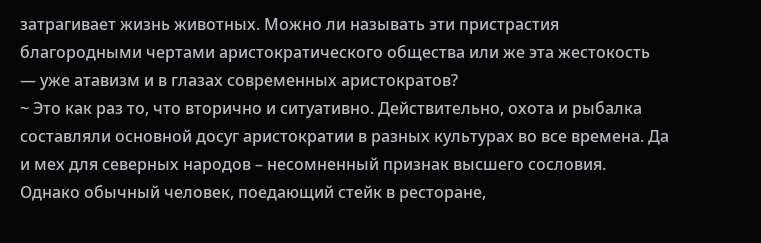затрагивает жизнь животных. Можно ли называть эти пристрастия благородными чертами аристократического общества или же эта жестокость — уже атавизм и в глазах современных аристократов?
~ Это как раз то, что вторично и ситуативно. Действительно, охота и рыбалка составляли основной досуг аристократии в разных культурах во все времена. Да и мех для северных народов – несомненный признак высшего сословия. Однако обычный человек, поедающий стейк в ресторане,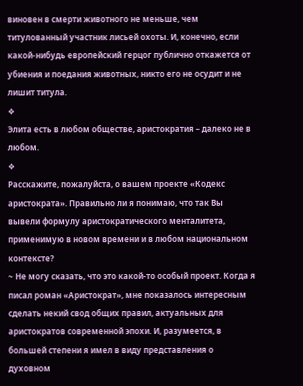виновен в смерти животного не меньше, чем титулованный участник лисьей охоты. И, конечно, если какой-нибудь европейский герцог публично откажется от убиения и поедания животных, никто его не осудит и не лишит титула.
❖
Элита есть в любом обществе, аристократия – далеко не в любом.
❖
Расскажите, пожалуйста, о вашем проекте «Кодекс аристократа». Правильно ли я понимаю, что так Вы вывели формулу аристократического менталитета, применимую в новом времени и в любом национальном контексте?
~ Не могу сказать, что это какой-то особый проект. Когда я писал роман «Аристократ», мне показалось интересным сделать некий свод общих правил, актуальных для аристократов современной эпохи. И, разумеется, в большей степени я имел в виду представления о духовном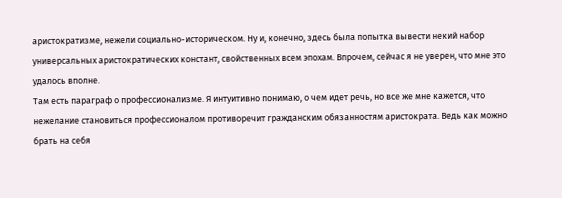аристократизме, нежели социально-историческом. Ну и, конечно, здесь была попытка вывести некий набор универсальных аристократических констант, свойственных всем эпохам. Впрочем, сейчас я не уверен, что мне это удалось вполне.
Там есть параграф о профессионализме. Я интуитивно понимаю, о чем идет речь, но все же мне кажется, что нежелание становиться профессионалом противоречит гражданским обязанностям аристократа. Ведь как можно брать на себя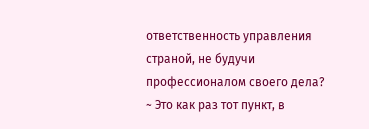ответственность управления страной, не будучи профессионалом своего дела?
~ Это как раз тот пункт, в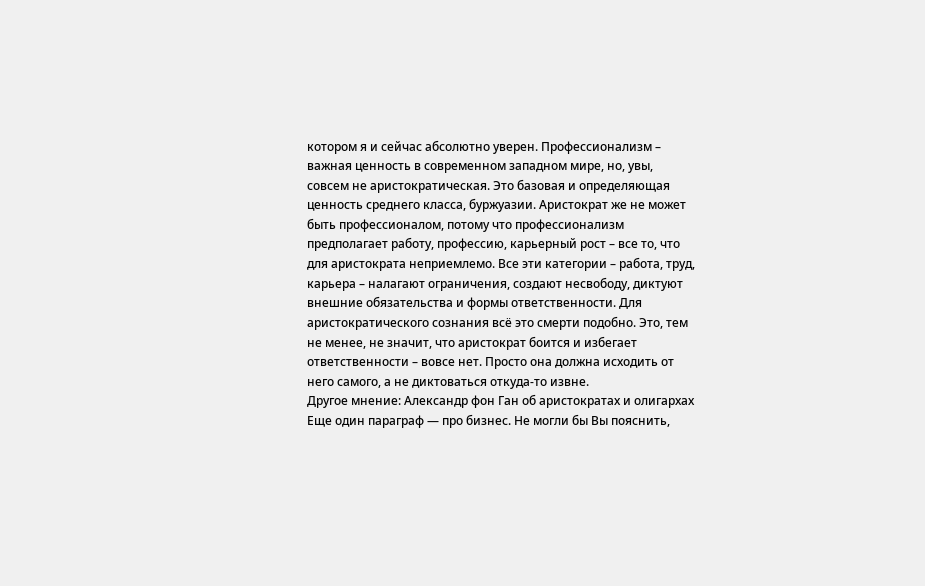котором я и сейчас абсолютно уверен. Профессионализм – важная ценность в современном западном мире, но, увы, совсем не аристократическая. Это базовая и определяющая ценность среднего класса, буржуазии. Аристократ же не может быть профессионалом, потому что профессионализм предполагает работу, профессию, карьерный рост – все то, что для аристократа неприемлемо. Все эти категории – работа, труд, карьера – налагают ограничения, создают несвободу, диктуют внешние обязательства и формы ответственности. Для аристократического сознания всё это смерти подобно. Это, тем не менее, не значит, что аристократ боится и избегает ответственности – вовсе нет. Просто она должна исходить от него самого, а не диктоваться откуда-то извне.
Другое мнение: Александр фон Ган об аристократах и олигархах
Еще один параграф — про бизнес. Не могли бы Вы пояснить,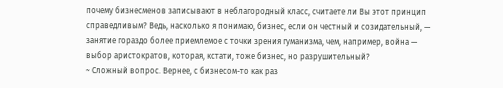почему бизнесменов записывают в неблагородный класс, считаете ли Вы этот принцип справедливым? Ведь, насколько я понимаю, бизнес, если он честный и созидательный, — занятие гораздо более приемлемое с точки зрения гуманизма, чем, например, война — выбор аристократов, которая, кстати, тоже бизнес, но разрушительный?
~ Сложный вопрос. Вернее, с бизнесом-то как раз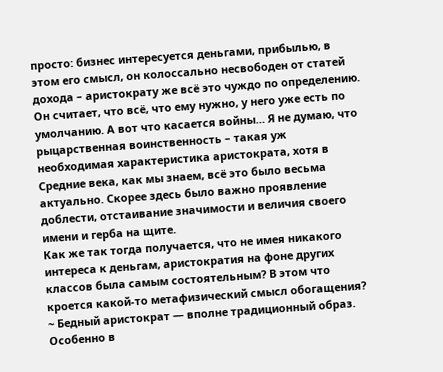просто: бизнес интересуется деньгами, прибылью, в этом его смысл, он колоссально несвободен от статей дохода – аристократу же всё это чуждо по определению. Он считает, что всё, что ему нужно, у него уже есть по умолчанию. А вот что касается войны… Я не думаю, что рыцарственная воинственность – такая уж необходимая характеристика аристократа, хотя в Средние века, как мы знаем, всё это было весьма актуально. Скорее здесь было важно проявление доблести, отстаивание значимости и величия своего имени и герба на щите.
Как же так тогда получается, что не имея никакого интереса к деньгам, аристократия на фоне других классов была самым состоятельным? В этом что кроется какой-то метафизический смысл обогащения?
~ Бедный аристократ — вполне традиционный образ. Особенно в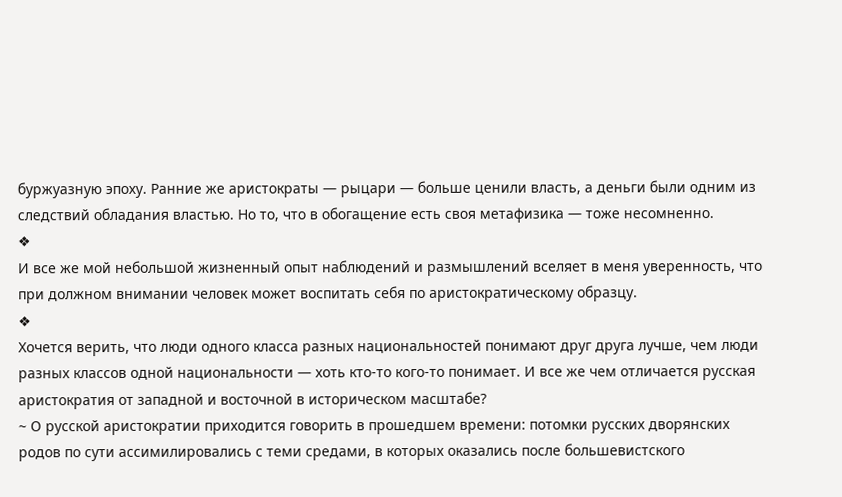буржуазную эпоху. Ранние же аристократы — рыцари — больше ценили власть, а деньги были одним из следствий обладания властью. Но то, что в обогащение есть своя метафизика — тоже несомненно.
❖
И все же мой небольшой жизненный опыт наблюдений и размышлений вселяет в меня уверенность, что при должном внимании человек может воспитать себя по аристократическому образцу.
❖
Хочется верить, что люди одного класса разных национальностей понимают друг друга лучше, чем люди разных классов одной национальности — хоть кто-то кого-то понимает. И все же чем отличается русская аристократия от западной и восточной в историческом масштабе?
~ О русской аристократии приходится говорить в прошедшем времени: потомки русских дворянских родов по сути ассимилировались с теми средами, в которых оказались после большевистского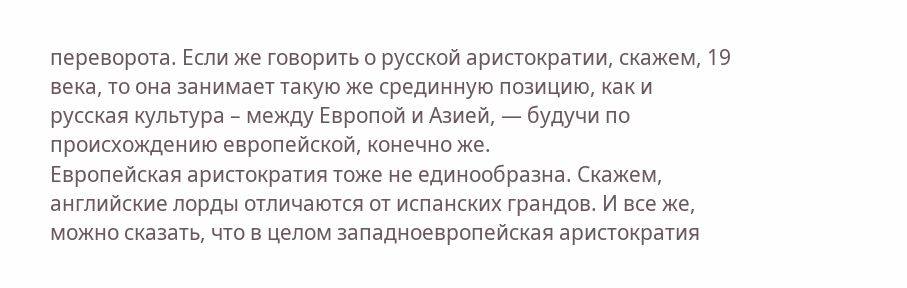переворота. Если же говорить о русской аристократии, скажем, 19 века, то она занимает такую же срединную позицию, как и русская культура – между Европой и Азией, — будучи по происхождению европейской, конечно же.
Европейская аристократия тоже не единообразна. Скажем, английские лорды отличаются от испанских грандов. И все же, можно сказать, что в целом западноевропейская аристократия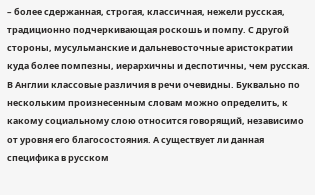– более сдержанная, строгая, классичная, нежели русская, традиционно подчеркивающая роскошь и помпу. С другой стороны, мусульманские и дальневосточные аристократии куда более помпезны, иерархичны и деспотичны, чем русская.
В Англии классовые различия в речи очевидны. Буквально по нескольким произнесенным словам можно определить, к какому социальному слою относится говорящий, независимо от уровня его благосостояния. А существует ли данная специфика в русском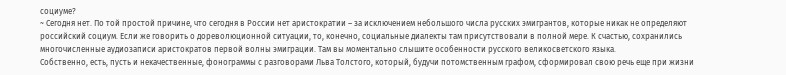социуме?
~ Сегодня нет. По той простой причине, что сегодня в России нет аристократии – за исключением небольшого числа русских эмигрантов, которые никак не определяют российский социум. Если же говорить о дореволюционной ситуации, то, конечно, социальные диалекты там присутствовали в полной мере. К счастью, сохранились многочисленные аудиозаписи аристократов первой волны эмиграции. Там вы моментально слышите особенности русского великосветского языка.
Собственно, есть, пусть и некачественные, фонограммы с разговорами Льва Толстого, который, будучи потомственным графом, сформировал свою речь еще при жизни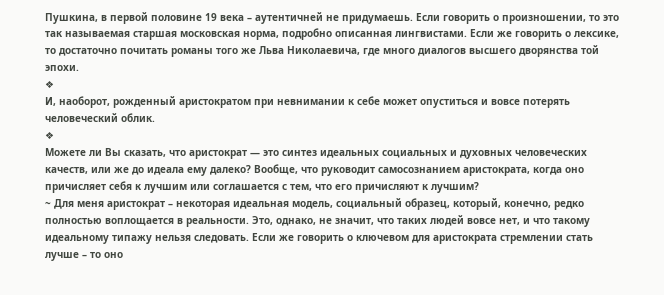Пушкина, в первой половине 19 века – аутентичней не придумаешь. Если говорить о произношении, то это так называемая старшая московская норма, подробно описанная лингвистами. Если же говорить о лексике, то достаточно почитать романы того же Льва Николаевича, где много диалогов высшего дворянства той эпохи.
❖
И, наоборот, рожденный аристократом при невнимании к себе может опуститься и вовсе потерять человеческий облик.
❖
Можете ли Вы сказать, что аристократ — это синтез идеальных социальных и духовных человеческих качеств, или же до идеала ему далеко? Вообще, что руководит самосознанием аристократа, когда оно причисляет себя к лучшим или соглашается с тем, что его причисляют к лучшим?
~ Для меня аристократ – некоторая идеальная модель, социальный образец, который, конечно, редко полностью воплощается в реальности. Это, однако, не значит, что таких людей вовсе нет, и что такому идеальному типажу нельзя следовать. Если же говорить о ключевом для аристократа стремлении стать лучше – то оно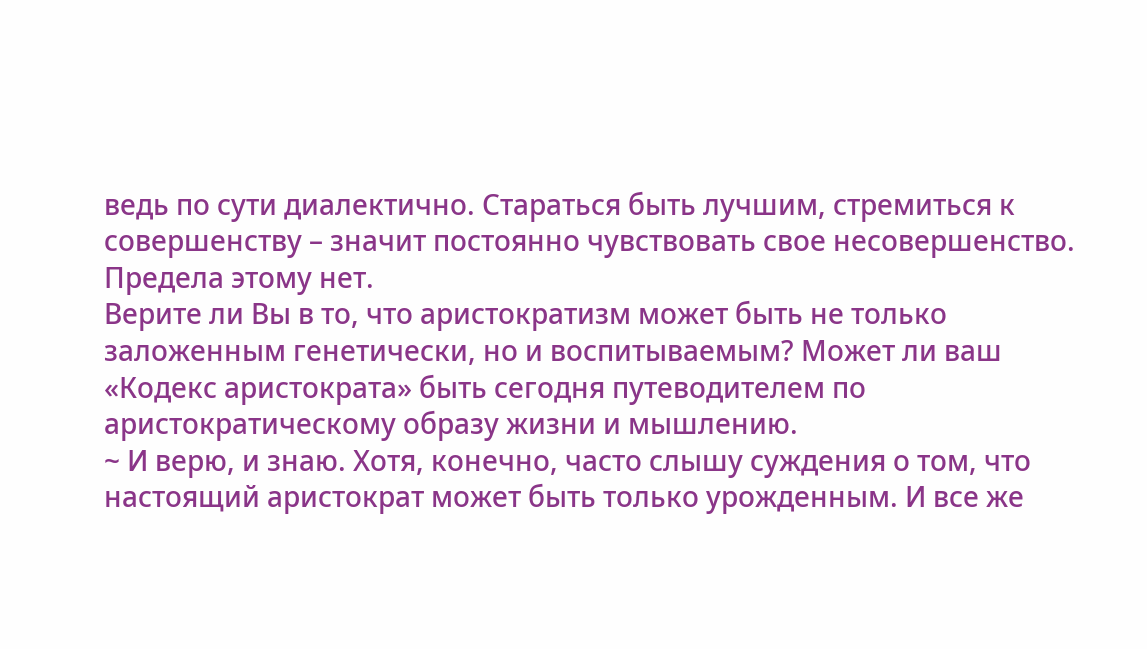ведь по сути диалектично. Стараться быть лучшим, стремиться к совершенству – значит постоянно чувствовать свое несовершенство. Предела этому нет.
Верите ли Вы в то, что аристократизм может быть не только заложенным генетически, но и воспитываемым? Может ли ваш «Кодекс аристократа» быть сегодня путеводителем по аристократическому образу жизни и мышлению.
~ И верю, и знаю. Хотя, конечно, часто слышу суждения о том, что настоящий аристократ может быть только урожденным. И все же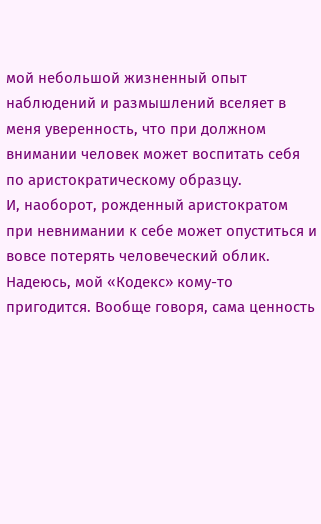мой небольшой жизненный опыт наблюдений и размышлений вселяет в меня уверенность, что при должном внимании человек может воспитать себя по аристократическому образцу.
И, наоборот, рожденный аристократом при невнимании к себе может опуститься и вовсе потерять человеческий облик. Надеюсь, мой «Кодекс» кому-то пригодится. Вообще говоря, сама ценность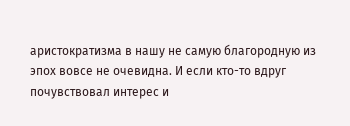аристократизма в нашу не самую благородную из эпох вовсе не очевидна. И если кто-то вдруг почувствовал интерес и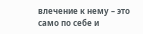влечение к нему – это само по себе и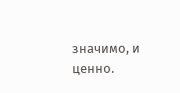значимо, и ценно.